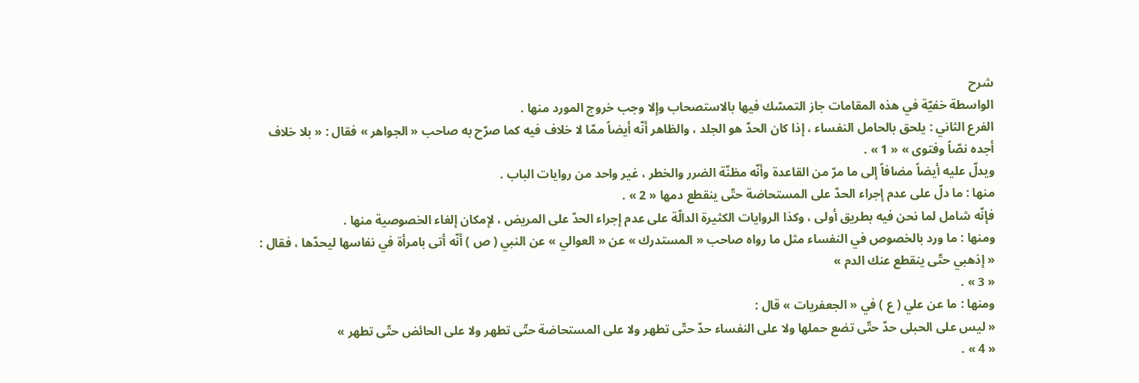شرح
الواسطة خفيّة في هذه المقامات جاز التمسّك فيها بالاستصحاب وإلا وجب خروج المورد منها .
الفرع الثاني : يلحق بالحامل النفساء ، إذا كان الحدّ هو الجلد ، والظاهر أنّه أيضاً ممّا لا خلاف فيه كما صرّح به صاحب « الجواهر » فقال : « بلا خلاف أجده نصّاً وفتوى » « 1 » .
ويدلّ عليه أيضاً مضافاً إلى ما مرّ من القاعدة وأنّه مظنّة الضرر والخطر ، غير واحد من روايات الباب .
منها : ما دلّ على عدم إجراء الحدّ على المستحاضة حتّى ينقطع دمها « 2 » .
فإنّه شامل لما نحن فيه بطريق أولى ، وكذا الروايات الكثيرة الدالّة على عدم إجراء الحدّ على المريض ، لإمكان إلغاء الخصوصية منها .
ومنها : ما ورد بالخصوص في النفساء مثل ما رواه صاحب « المستدرك » عن « العوالي » عن النبي ( ص ) أنّه أتى بامرأة في نفاسها ليحدّها ، فقال :
« إذهبي حتّى ينقطع عنك الدم »
« 3 » .
ومنها : ما عن علي ( ع ) في « الجعفريات » قال :
« ليس على الحبلى حدّ حتّى تضع حملها ولا على النفساء حدّ حتّى تطهر ولا على المستحاضة حتّى تطهر ولا على الحائض حتّى تطهر »
« 4 » .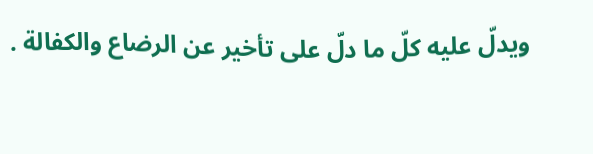ويدلّ عليه كلّ ما دلّ على تأخير عن الرضاع والكفالة .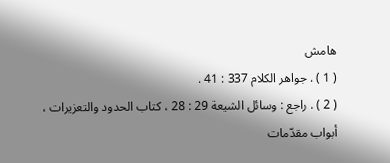هامش
( 1 ) . جواهر الكلام 337 : 41 .
( 2 ) . راجع : وسائل الشيعة 29 : 28 ، كتاب الحدود والتعزيرات ، أبواب مقدّمات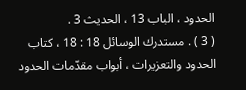الحدود ، الباب 13 ، الحديث 3 .
( 3 ) . مستدرك الوسائل 18 : 18 ، كتاب الحدود والتعزيرات ، أبواب مقدّمات الحدود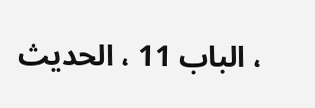، الباب 11 ، الحديث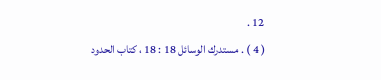12 .
( 4 ) . مستدرك الوسائل 18 : 18 ، كتاب الحدود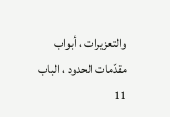والتعزيرات ، أبواب مقدّمات الحدود ، الباب 11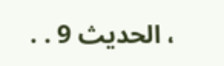، الحديث 9 . .